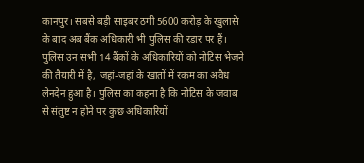कानपुर। सबसे बड़ी साइबर ठगी 5600 करोड़ के खुलासे के बाद अब बैंक अधिकारी भी पुलिस की रडार पर हैं। पुलिस उन सभी 14 बैंकों के अधिकारियों को नोटिस भेजने की तैयारी में है, जहां-जहां के खातों में रकम का अवैध लेनदेन हुआ है। पुलिस का कहना है कि नोटिस के जवाब से संतुष्ट न होने पर कुछ अधिकारियों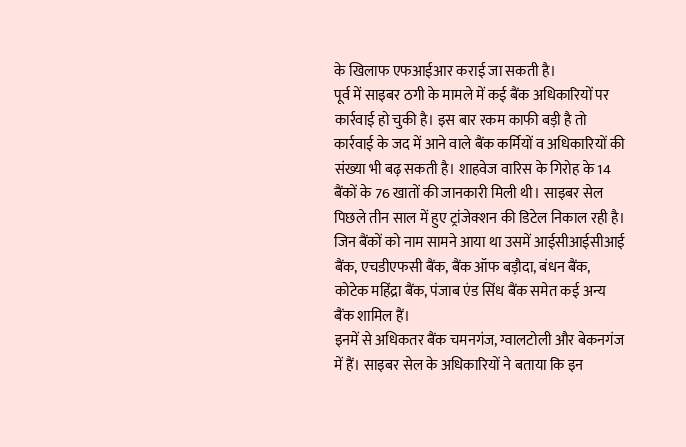के खिलाफ एफआईआर कराई जा सकती है।
पूर्व में साइबर ठगी के मामले में कई बैंक अधिकारियों पर कार्रवाई हो चुकी है। इस बार रकम काफी बड़ी है तो कार्रवाई के जद में आने वाले बैंक कर्मियों व अधिकारियों की संख्या भी बढ़ सकती है। शाहवेज वारिस के गिरोह के 14 बैंकों के 76 खातों की जानकारी मिली थी। साइबर सेल पिछले तीन साल में हुए ट्रांजेक्शन की डिटेल निकाल रही है। जिन बैंकों को नाम सामने आया था उसमें आईसीआईसीआई बैंक, एचडीएफसी बैंक, बैंक ऑफ बड़ौदा, बंधन बैंक, कोटेक महिंद्रा बैंक, पंजाब एंड सिंध बैंक समेत कई अन्य बैंक शामिल हैं।
इनमें से अधिकतर बैंक चमनगंज, ग्वालटोली और बेकनगंज में हैं। साइबर सेल के अधिकारियों ने बताया कि इन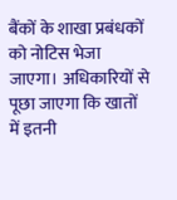बैंकों के शाखा प्रबंधकों को नोटिस भेजा जाएगा। अधिकारियों से पूछा जाएगा कि खातों में इतनी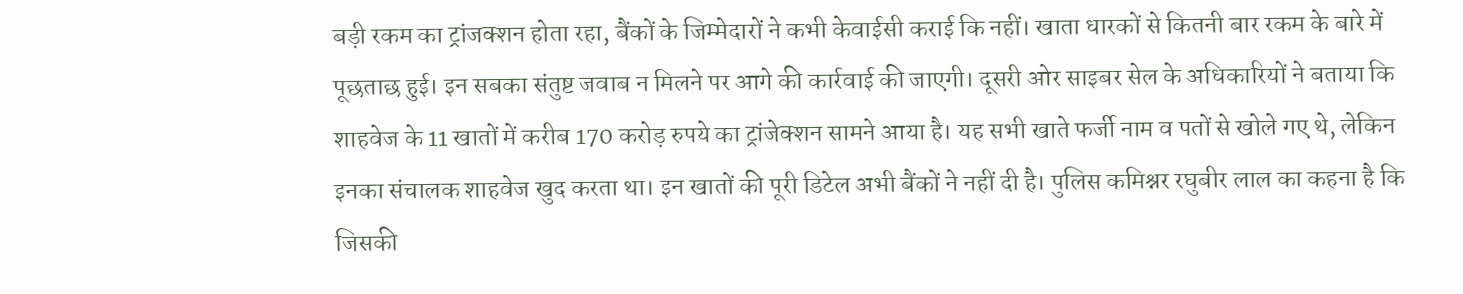बड़ी रकम का ट्रांजक्शन होता रहा, बैंकों के जिम्मेदारों ने कभी केवाईसी कराई कि नहीं। खाता धारकों से कितनी बार रकम के बारे में पूछताछ हुई। इन सबका संतुष्ट जवाब न मिलने पर आगे की कार्रवाई की जाएगी। दूसरी ओर साइबर सेल के अधिकारियों ने बताया कि शाहवेज के 11 खातों में करीब 170 करोड़ रुपये का ट्रांजेक्शन सामने आया है। यह सभी खाते फर्जी नाम व पतों से खोले गए थे, लेकिन इनका संचालक शाहवेज खुद करता था। इन खातों की पूरी डिटेल अभी बैंकों ने नहीं दी है। पुलिस कमिश्नर रघुबीर लाल का कहना है कि जिसकी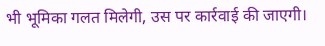भी भूमिका गलत मिलेगी, उस पर कार्रवाई की जाएगी।